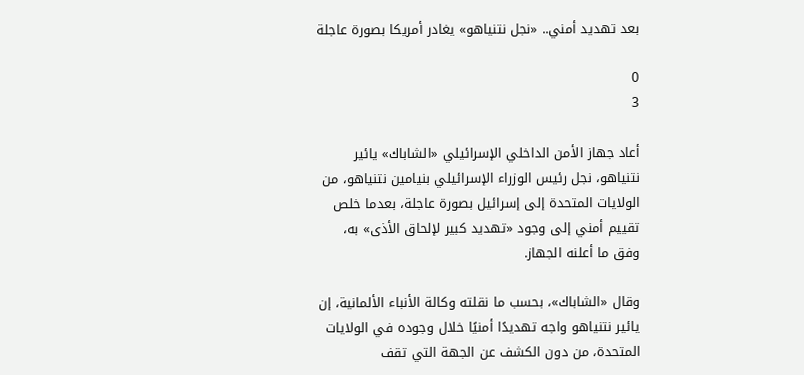بعد تهديد أمني.. «نجل نتنياهو» يغادر أمريكا بصورة عاجلة

0
3

أعاد جهاز الأمن الداخلي الإسرائيلي «الشاباك» يائير نتنياهو، نجل رئيس الوزراء الإسرائيلي بنيامين نتنياهو، من الولايات المتحدة إلى إسرائيل بصورة عاجلة، بعدما خلص تقييم أمني إلى وجود «تهديد كبير لإلحاق الأذى» به، وفق ما أعلنه الجهاز.

وقال «الشاباك»، بحسب ما نقلته وكالة الأنباء الألمانية، إن يائير نتنياهو واجه تهديدًا أمنيًا خلال وجوده في الولايات المتحدة، من دون الكشف عن الجهة التي تقف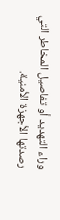وراء التهديد أو تفاصيل المخاطر التي رصدتها الأجهزة الأمنية.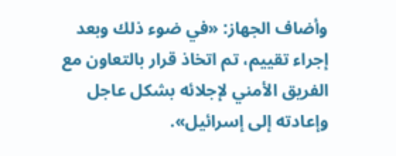وأضاف الجهاز: «في ضوء ذلك وبعد إجراء تقييم، تم اتخاذ قرار بالتعاون مع الفريق الأمني لإجلائه بشكل عاجل وإعادته إلى إسرائيل».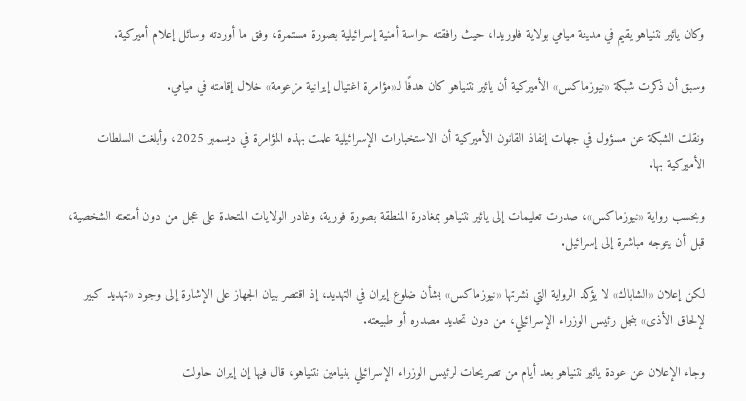وكان يائير نتنياهو يقيم في مدينة ميامي بولاية فلوريدا، حيث رافقته حراسة أمنية إسرائيلية بصورة مستمرة، وفق ما أوردته وسائل إعلام أميركية.

وسبق أن ذكرت شبكة «نيوزماكس» الأميركية أن يائير نتنياهو كان هدفًا لـ«مؤامرة اغتيال إيرانية مزعومة» خلال إقامته في ميامي.

ونقلت الشبكة عن مسؤول في جهات إنفاذ القانون الأميركية أن الاستخبارات الإسرائيلية علمت بهذه المؤامرة في ديسمبر 2025، وأبلغت السلطات الأميركية بها.

وبحسب رواية «نيوزماكس»، صدرت تعليمات إلى يائير نتنياهو بمغادرة المنطقة بصورة فورية، وغادر الولايات المتحدة على عجل من دون أمتعته الشخصية، قبل أن يتوجه مباشرة إلى إسرائيل.

لكن إعلان «الشاباك» لا يؤكد الرواية التي نشرتها «نيوزماكس» بشأن ضلوع إيران في التهديد، إذ اقتصر بيان الجهاز على الإشارة إلى وجود «تهديد كبير لإلحاق الأذى» بنجل رئيس الوزراء الإسرائيلي، من دون تحديد مصدره أو طبيعته.

وجاء الإعلان عن عودة يائير نتنياهو بعد أيام من تصريحات لرئيس الوزراء الإسرائيلي بنيامين نتنياهو، قال فيها إن إيران حاولت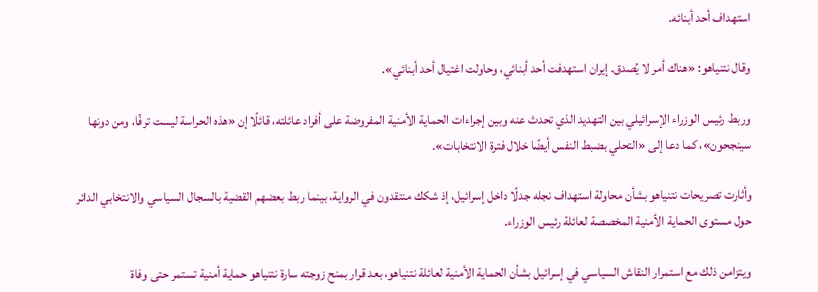استهداف أحد أبنائه.

وقال نتنياهو: «هناك أمر لا يُصدق. إيران استهدفت أحد أبنائي، وحاولت اغتيال أحد أبنائي».

وربط رئيس الوزراء الإسرائيلي بين التهديد الذي تحدث عنه وبين إجراءات الحماية الأمنية المفروضة على أفراد عائلته، قائلًا إن «هذه الحراسة ليست ترفًا، ومن دونها سينجحون»، كما دعا إلى «التحلي بضبط النفس أيضًا خلال فترة الانتخابات».

وأثارت تصريحات نتنياهو بشأن محاولة استهداف نجله جدلًا داخل إسرائيل، إذ شكك منتقدون في الرواية، بينما ربط بعضهم القضية بالسجال السياسي والانتخابي الدائر حول مستوى الحماية الأمنية المخصصة لعائلة رئيس الوزراء.

ويتزامن ذلك مع استمرار النقاش السياسي في إسرائيل بشأن الحماية الأمنية لعائلة نتنياهو، بعد قرار بمنح زوجته سارة نتنياهو حماية أمنية تستمر حتى وفاة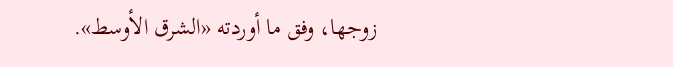زوجها، وفق ما أوردته «الشرق الأوسط».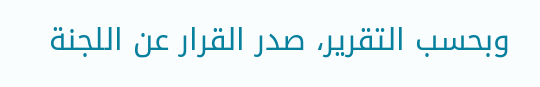وبحسب التقرير، صدر القرار عن اللجنة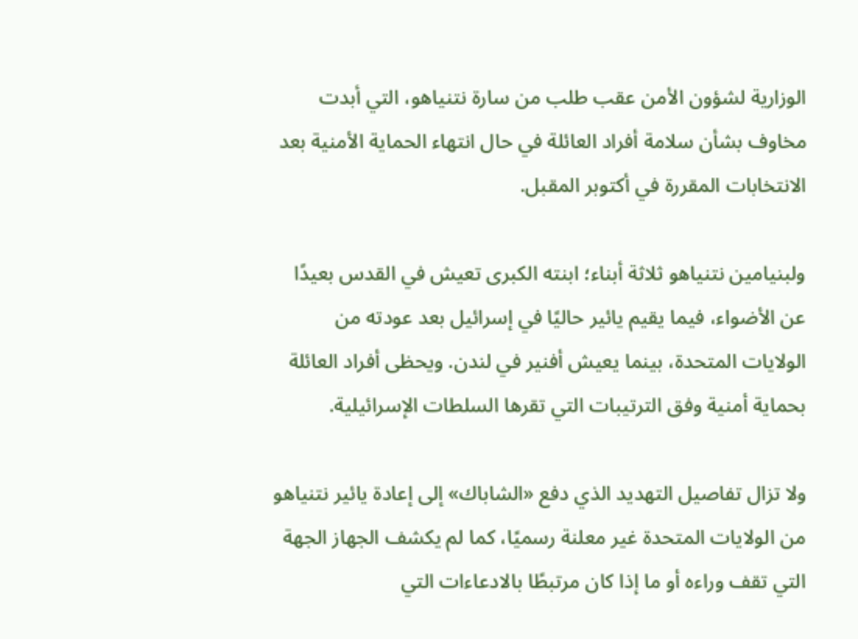الوزارية لشؤون الأمن عقب طلب من سارة نتنياهو، التي أبدت مخاوف بشأن سلامة أفراد العائلة في حال انتهاء الحماية الأمنية بعد الانتخابات المقررة في أكتوبر المقبل.

ولبنيامين نتنياهو ثلاثة أبناء؛ ابنته الكبرى تعيش في القدس بعيدًا عن الأضواء، فيما يقيم يائير حاليًا في إسرائيل بعد عودته من الولايات المتحدة، بينما يعيش أفنير في لندن. ويحظى أفراد العائلة بحماية أمنية وفق الترتيبات التي تقرها السلطات الإسرائيلية.

ولا تزال تفاصيل التهديد الذي دفع «الشاباك» إلى إعادة يائير نتنياهو من الولايات المتحدة غير معلنة رسميًا، كما لم يكشف الجهاز الجهة التي تقف وراءه أو ما إذا كان مرتبطًا بالادعاءات التي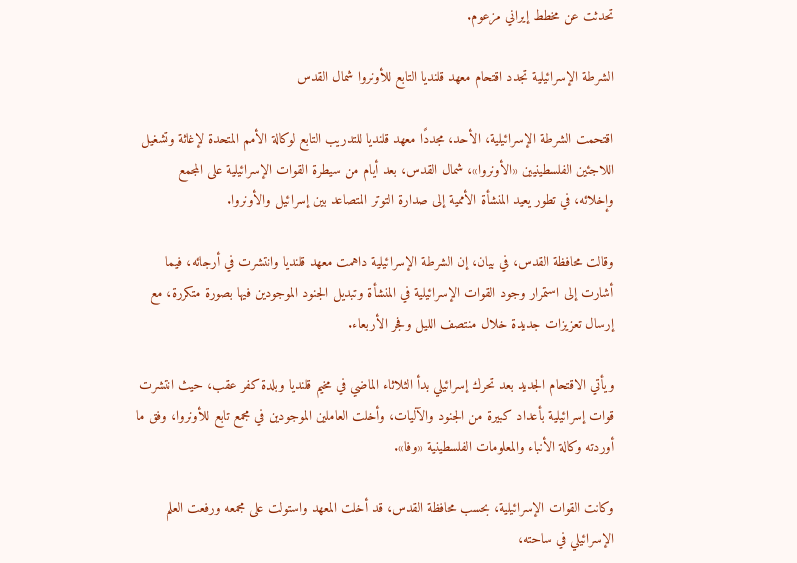تحدثت عن مخطط إيراني مزعوم.

الشرطة الإسرائيلية تجدد اقتحام معهد قلنديا التابع للأونروا شمال القدس

اقتحمت الشرطة الإسرائيلية، الأحد، مجددًا معهد قلنديا للتدريب التابع لوكالة الأمم المتحدة لإغاثة وتشغيل اللاجئين الفلسطينيين «الأونروا»، شمال القدس، بعد أيام من سيطرة القوات الإسرائيلية على المجمع وإخلائه، في تطور يعيد المنشأة الأممية إلى صدارة التوتر المتصاعد بين إسرائيل والأونروا.

وقالت محافظة القدس، في بيان، إن الشرطة الإسرائيلية داهمت معهد قلنديا وانتشرت في أرجائه، فيما أشارت إلى استمرار وجود القوات الإسرائيلية في المنشأة وتبديل الجنود الموجودين فيها بصورة متكررة، مع إرسال تعزيزات جديدة خلال منتصف الليل وفجر الأربعاء.

ويأتي الاقتحام الجديد بعد تحرك إسرائيلي بدأ الثلاثاء الماضي في مخيم قلنديا وبلدة كفر عقب، حيث انتشرت قوات إسرائيلية بأعداد كبيرة من الجنود والآليات، وأخلت العاملين الموجودين في مجمع تابع للأونروا، وفق ما أوردته وكالة الأنباء والمعلومات الفلسطينية «وفا».

وكانت القوات الإسرائيلية، بحسب محافظة القدس، قد أخلت المعهد واستولت على مجمعه ورفعت العلم الإسرائيلي في ساحته،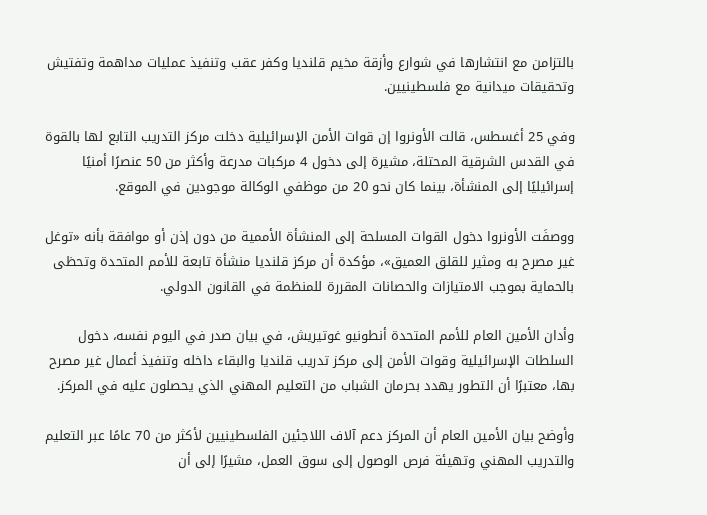بالتزامن مع انتشارها في شوارع وأزقة مخيم قلنديا وكفر عقب وتنفيذ عمليات مداهمة وتفتيش وتحقيقات ميدانية مع فلسطينيين.

وفي 25 أغسطس، قالت الأونروا إن قوات الأمن الإسرائيلية دخلت مركز التدريب التابع لها بالقوة في القدس الشرقية المحتلة، مشيرة إلى دخول 4 مركبات مدرعة وأكثر من 50 عنصرًا أمنيًا إسرائيليًا إلى المنشأة، بينما كان نحو 20 من موظفي الوكالة موجودين في الموقع.

ووصفَت الأونروا دخول القوات المسلحة إلى المنشأة الأممية من دون إذن أو موافقة بأنه «توغل غير مصرح به ومثير للقلق العميق»، مؤكدة أن مركز قلنديا منشأة تابعة للأمم المتحدة وتحظى بالحماية بموجب الامتيازات والحصانات المقررة للمنظمة في القانون الدولي.

وأدان الأمين العام للأمم المتحدة أنطونيو غوتيريش، في بيان صدر في اليوم نفسه، دخول السلطات الإسرائيلية وقوات الأمن إلى مركز تدريب قلنديا والبقاء داخله وتنفيذ أعمال غير مصرح بها، معتبرًا أن التطور يهدد بحرمان الشباب من التعليم المهني الذي يحصلون عليه في المركز.

وأوضح بيان الأمين العام أن المركز دعم آلاف اللاجئين الفلسطينيين لأكثر من 70 عامًا عبر التعليم والتدريب المهني وتهيئة فرص الوصول إلى سوق العمل، مشيرًا إلى أن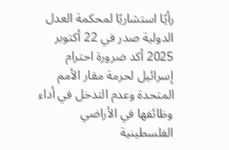رأيًا استشاريًا لمحكمة العدل الدولية صدر في 22 أكتوبر 2025 أكد ضرورة احترام إسرائيل لحرمة مقار الأمم المتحدة وعدم التدخل في أداء وظائفها في الأراضي الفلسطينية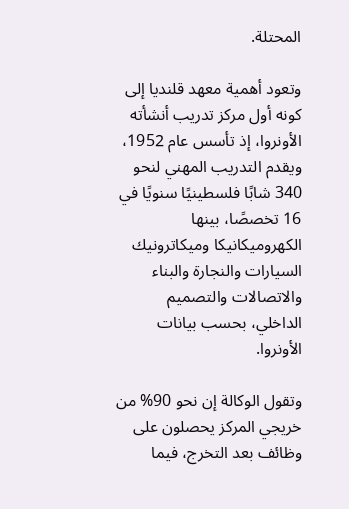المحتلة.

وتعود أهمية معهد قلنديا إلى كونه أول مركز تدريب أنشأته الأونروا، إذ تأسس عام 1952، ويقدم التدريب المهني لنحو 340 شابًا فلسطينيًا سنويًا في 16 تخصصًا، بينها الكهروميكانيكا وميكاترونيك السيارات والنجارة والبناء والاتصالات والتصميم الداخلي، بحسب بيانات الأونروا.

وتقول الوكالة إن نحو 90% من خريجي المركز يحصلون على وظائف بعد التخرج، فيما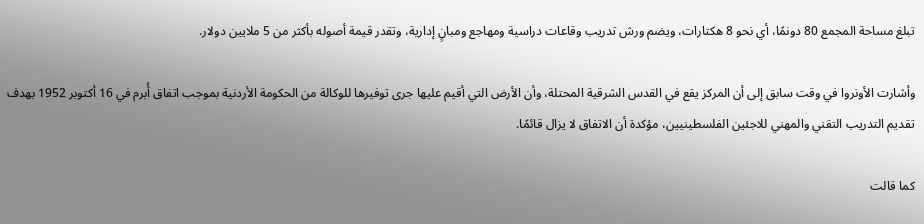تبلغ مساحة المجمع 80 دونمًا، أي نحو 8 هكتارات، ويضم ورش تدريب وقاعات دراسية ومهاجع ومبانٍ إدارية، وتقدر قيمة أصوله بأكثر من 5 ملايين دولار.

وأشارت الأونروا في وقت سابق إلى أن المركز يقع في القدس الشرقية المحتلة، وأن الأرض التي أقيم عليها جرى توفيرها للوكالة من الحكومة الأردنية بموجب اتفاق أُبرم في 16 أكتوبر 1952 بهدف تقديم التدريب التقني والمهني للاجئين الفلسطينيين، مؤكدة أن الاتفاق لا يزال قائمًا.

كما قالت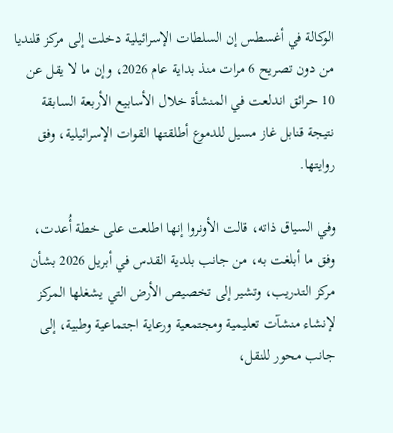الوكالة في أغسطس إن السلطات الإسرائيلية دخلت إلى مركز قلنديا من دون تصريح 6 مرات منذ بداية عام 2026، وإن ما لا يقل عن 10 حرائق اندلعت في المنشأة خلال الأسابيع الأربعة السابقة نتيجة قنابل غاز مسيل للدموع أطلقتها القوات الإسرائيلية، وفق روايتها.

وفي السياق ذاته، قالت الأونروا إنها اطلعت على خطة أُعدت، وفق ما أبلغت به، من جانب بلدية القدس في أبريل 2026 بشأن مركز التدريب، وتشير إلى تخصيص الأرض التي يشغلها المركز لإنشاء منشآت تعليمية ومجتمعية ورعاية اجتماعية وطبية، إلى جانب محور للنقل،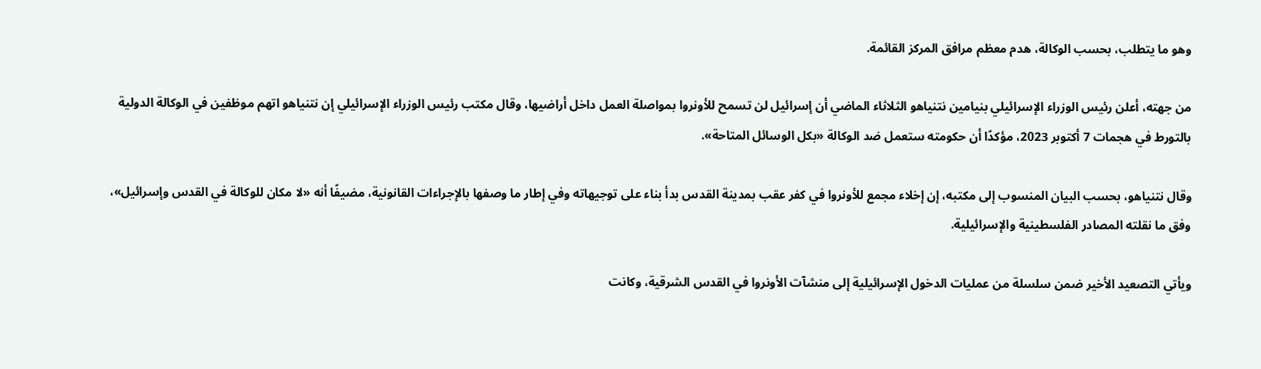وهو ما يتطلب، بحسب الوكالة، هدم معظم مرافق المركز القائمة.

من جهته، أعلن رئيس الوزراء الإسرائيلي بنيامين نتنياهو الثلاثاء الماضي أن إسرائيل لن تسمح للأونروا بمواصلة العمل داخل أراضيها، وقال مكتب رئيس الوزراء الإسرائيلي إن نتنياهو اتهم موظفين في الوكالة الدولية بالتورط في هجمات 7 أكتوبر 2023، مؤكدًا أن حكومته ستعمل ضد الوكالة «بكل الوسائل المتاحة».

وقال نتنياهو، بحسب البيان المنسوب إلى مكتبه، إن إخلاء مجمع للأونروا في كفر عقب بمدينة القدس بدأ بناء على توجيهاته وفي إطار ما وصفها بالإجراءات القانونية، مضيفًا أنه «لا مكان للوكالة في القدس وإسرائيل»، وفق ما نقلته المصادر الفلسطينية والإسرائيلية.

ويأتي التصعيد الأخير ضمن سلسلة من عمليات الدخول الإسرائيلية إلى منشآت الأونروا في القدس الشرقية، وكانت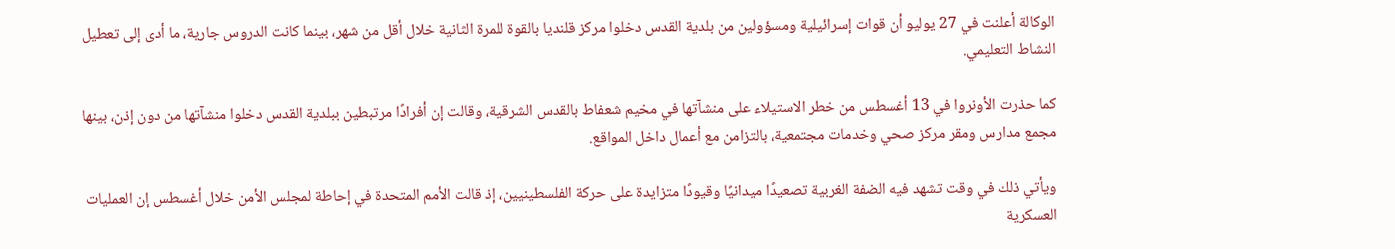الوكالة أعلنت في 27 يوليو أن قوات إسرائيلية ومسؤولين من بلدية القدس دخلوا مركز قلنديا بالقوة للمرة الثانية خلال أقل من شهر، بينما كانت الدروس جارية، ما أدى إلى تعطيل النشاط التعليمي.

كما حذرت الأونروا في 13 أغسطس من خطر الاستيلاء على منشآتها في مخيم شعفاط بالقدس الشرقية، وقالت إن أفرادًا مرتبطين ببلدية القدس دخلوا منشآتها من دون إذن، بينها مجمع مدارس ومقر مركز صحي وخدمات مجتمعية، بالتزامن مع أعمال داخل المواقع.

ويأتي ذلك في وقت تشهد فيه الضفة الغربية تصعيدًا ميدانيًا وقيودًا متزايدة على حركة الفلسطينيين، إذ قالت الأمم المتحدة في إحاطة لمجلس الأمن خلال أغسطس إن العمليات العسكرية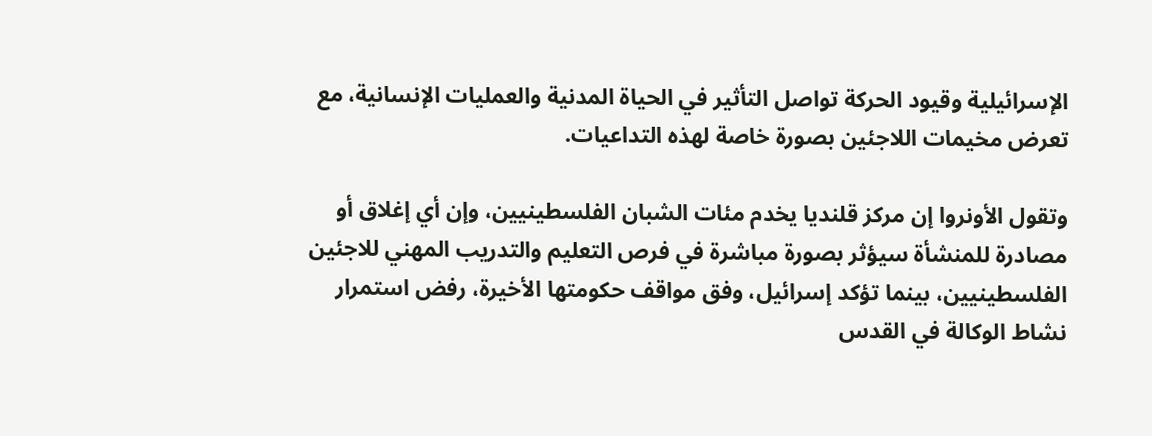الإسرائيلية وقيود الحركة تواصل التأثير في الحياة المدنية والعمليات الإنسانية، مع تعرض مخيمات اللاجئين بصورة خاصة لهذه التداعيات.

وتقول الأونروا إن مركز قلنديا يخدم مئات الشبان الفلسطينيين، وإن أي إغلاق أو مصادرة للمنشأة سيؤثر بصورة مباشرة في فرص التعليم والتدريب المهني للاجئين الفلسطينيين، بينما تؤكد إسرائيل، وفق مواقف حكومتها الأخيرة، رفض استمرار نشاط الوكالة في القدس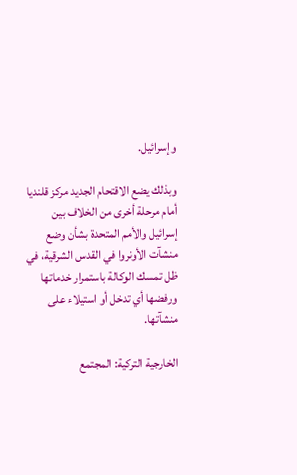وإسرائيل.

وبذلك يضع الاقتحام الجديد مركز قلنديا أمام مرحلة أخرى من الخلاف بين إسرائيل والأمم المتحدة بشأن وضع منشآت الأونروا في القدس الشرقية، في ظل تمسك الوكالة باستمرار خدماتها ورفضها أي تدخل أو استيلاء على منشآتها.

الخارجية التركية: المجتمع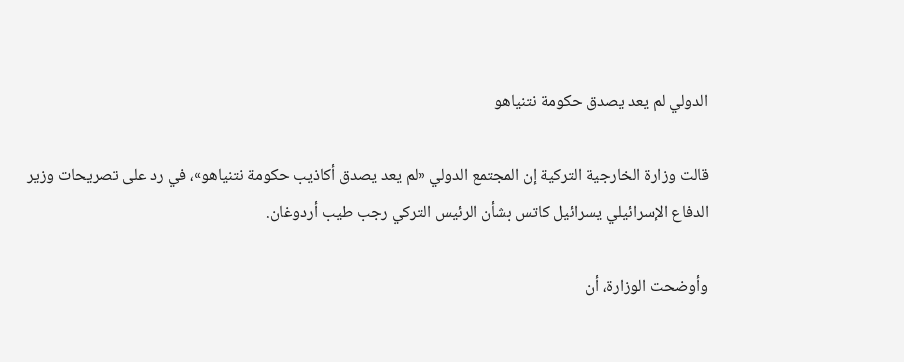الدولي لم يعد يصدق حكومة نتنياهو

قالت وزارة الخارجية التركية إن المجتمع الدولي «لم يعد يصدق أكاذيب حكومة نتنياهو»، في رد على تصريحات وزير الدفاع الإسرائيلي يسرائيل كاتس بشأن الرئيس التركي رجب طيب أردوغان.

وأوضحت الوزارة، أن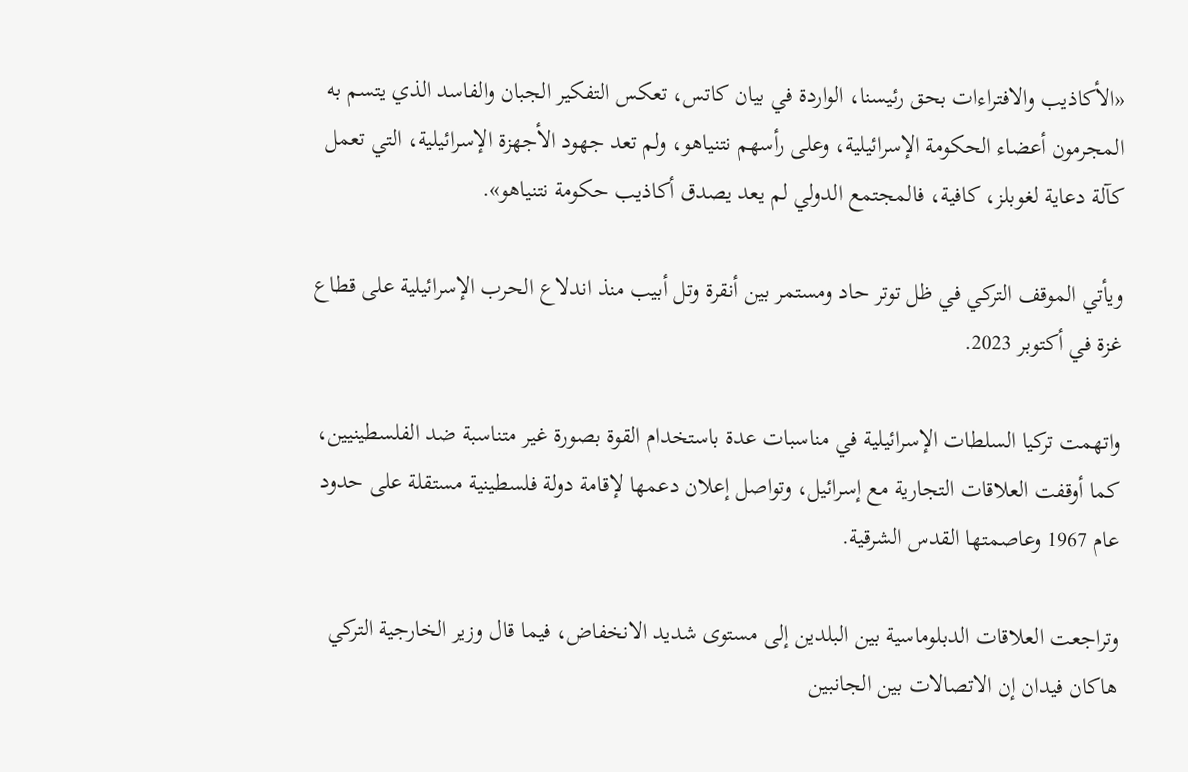«الأكاذيب والافتراءات بحق رئيسنا، الواردة في بيان كاتس، تعكس التفكير الجبان والفاسد الذي يتسم به المجرمون أعضاء الحكومة الإسرائيلية، وعلى رأسهم نتنياهو، ولم تعد جهود الأجهزة الإسرائيلية، التي تعمل كآلة دعاية لغوبلز، كافية، فالمجتمع الدولي لم يعد يصدق أكاذيب حكومة نتنياهو».

ويأتي الموقف التركي في ظل توتر حاد ومستمر بين أنقرة وتل أبيب منذ اندلاع الحرب الإسرائيلية على قطاع غزة في أكتوبر 2023.

واتهمت تركيا السلطات الإسرائيلية في مناسبات عدة باستخدام القوة بصورة غير متناسبة ضد الفلسطينيين، كما أوقفت العلاقات التجارية مع إسرائيل، وتواصل إعلان دعمها لإقامة دولة فلسطينية مستقلة على حدود عام 1967 وعاصمتها القدس الشرقية.

وتراجعت العلاقات الدبلوماسية بين البلدين إلى مستوى شديد الانخفاض، فيما قال وزير الخارجية التركي هاكان فيدان إن الاتصالات بين الجانبين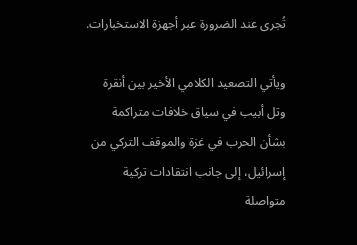تُجرى عند الضرورة عبر أجهزة الاستخبارات.

ويأتي التصعيد الكلامي الأخير بين أنقرة وتل أبيب في سياق خلافات متراكمة بشأن الحرب في غزة والموقف التركي من إسرائيل، إلى جانب انتقادات تركية متواصلة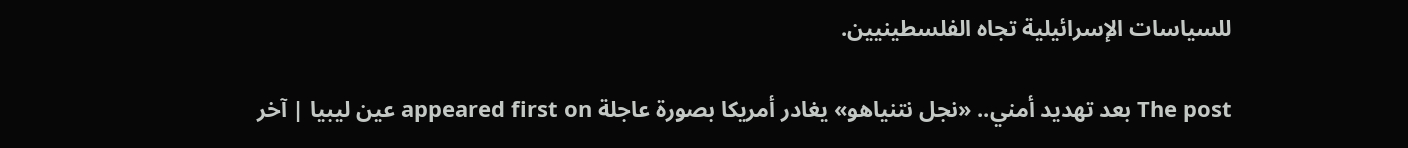للسياسات الإسرائيلية تجاه الفلسطينيين.

The post بعد تهديد أمني.. «نجل نتنياهو» يغادر أمريكا بصورة عاجلة appeared first on عين ليبيا | آخر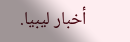أخبار ليبيا.